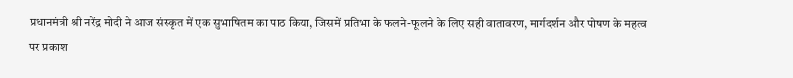प्रधानमंत्री श्री नरेंद्र मोदी ने आज संस्कृत में एक सुभाषितम का पाठ किया, जिसमें प्रतिभा के फलने-फूलने के लिए सही वातावरण, मार्गदर्शन और पोषण के महत्व पर प्रकाश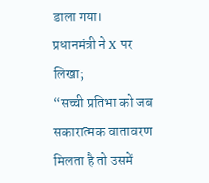डाला गया।
प्रधानमंत्री ने X पर लिखा;
“सच्ची प्रतिभा को जब सकारात्मक वातावरण मिलता है तो उसमें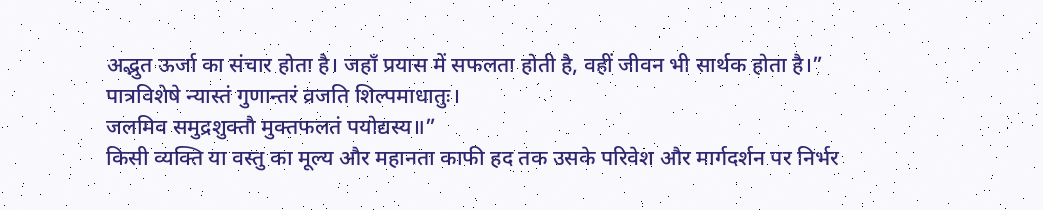अद्भुत ऊर्जा का संचार होता है। जहाँ प्रयास में सफलता होती है, वहीं जीवन भी सार्थक होता है।”
पात्रविशेषे न्यास्तं गुणान्तरं व्रजति शिल्पमाधातुः।
जलमिव समुद्रशुक्तौ मुक्तफलतं पयोद्यस्य॥”
किसी व्यक्ति या वस्तु का मूल्य और महानता काफी हद तक उसके परिवेश और मार्गदर्शन पर निर्भर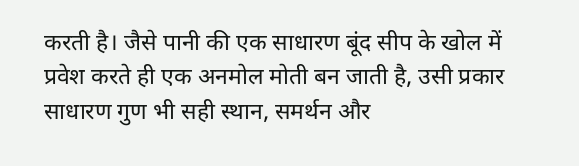करती है। जैसे पानी की एक साधारण बूंद सीप के खोल में प्रवेश करते ही एक अनमोल मोती बन जाती है, उसी प्रकार साधारण गुण भी सही स्थान, समर्थन और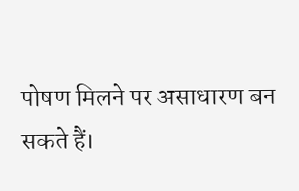पोषण मिलने पर असाधारण बन सकते हैं।